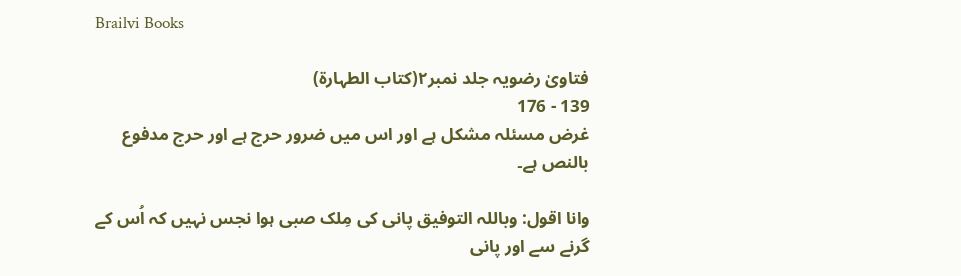Brailvi Books

فتاویٰ رضویہ جلد نمبر۲(کتاب الطہارۃ)
139 - 176
غرض مسئلہ مشکل ہے اور اس میں ضرور حرج ہے اور حرج مدفوع بالنص ہے۔

وانا اقول: وباللہ التوفیق پانی کی مِلک صبی ہوا نجس نہیں کہ اُس کے گرنے سے اور پانی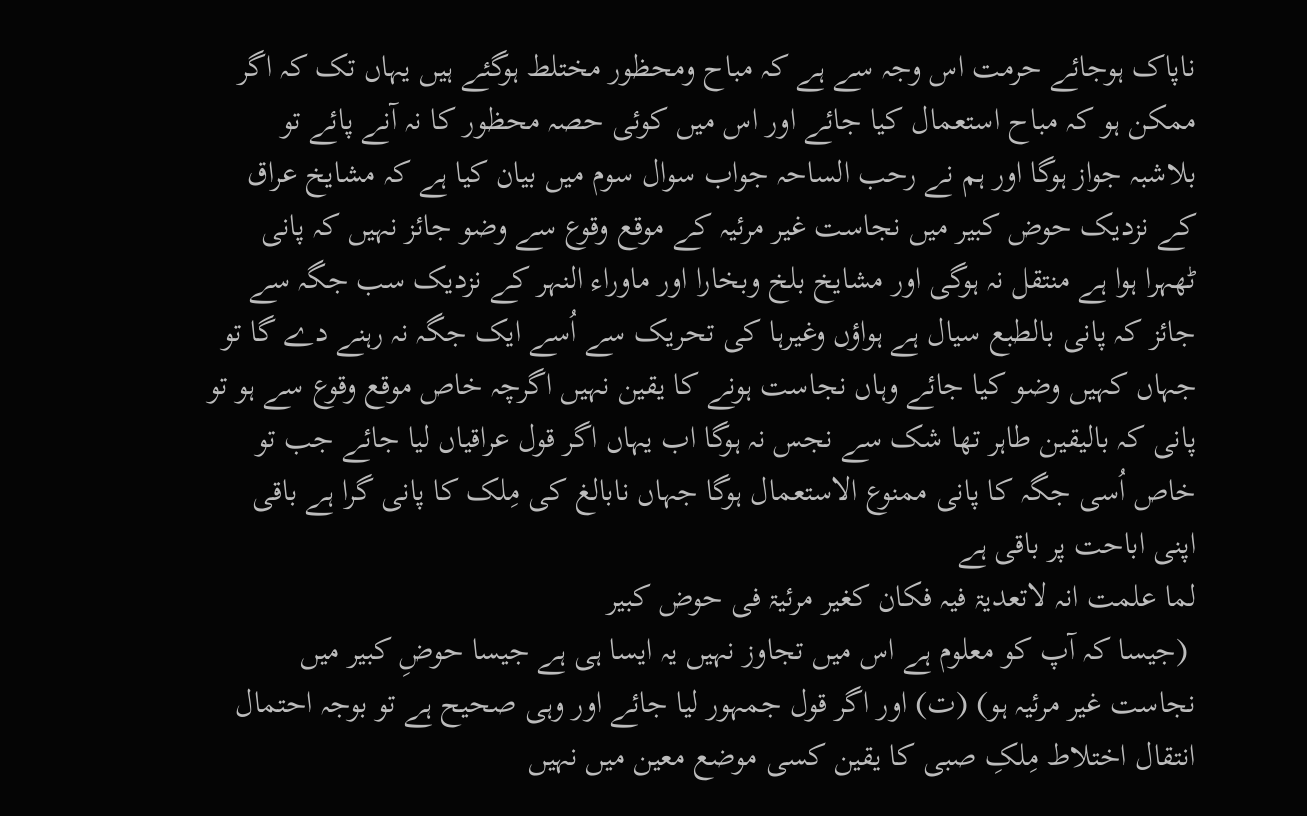ناپاک ہوجائے حرمت اس وجہ سے ہے کہ مباح ومحظور مختلط ہوگئے ہیں یہاں تک کہ اگر ممکن ہو کہ مباح استعمال کیا جائے اور اس میں کوئی حصہ محظور کا نہ آنے پائے تو بلاشبہ جواز ہوگا اور ہم نے رحب الساحہ جواب سوال سوم میں بیان کیا ہے کہ مشایخ عراق کے نزدیک حوض کبیر میں نجاست غیر مرئیہ کے موقع وقوع سے وضو جائز نہیں کہ پانی ٹھہرا ہوا ہے منتقل نہ ہوگی اور مشایخ بلخ وبخارا اور ماوراء النہر کے نزدیک سب جگہ سے جائز کہ پانی بالطبع سیال ہے ہواؤں وغیرہا کی تحریک سے اُسے ایک جگہ نہ رہنے دے گا تو جہاں کہیں وضو کیا جائے وہاں نجاست ہونے کا یقین نہیں اگرچہ خاص موقع وقوع سے ہو تو پانی کہ بالیقین طاہر تھا شک سے نجس نہ ہوگا اب یہاں اگر قول عراقیاں لیا جائے جب تو خاص اُسی جگہ کا پانی ممنوع الاستعمال ہوگا جہاں نابالغ کی مِلک کا پانی گرا ہے باقی اپنی اباحت پر باقی ہے
لما علمت انہ لاتعدیۃ فیہ فکان کغیر مرئیۃ فی حوض کبیر
 (جیسا کہ آپ کو معلوم ہے اس میں تجاوز نہیں یہ ایسا ہی ہے جیسا حوضِ کبیر میں نجاست غیر مرئیہ ہو) (ت) اور اگر قول جمہور لیا جائے اور وہی صحیح ہے تو بوجہ احتمال انتقال اختلاط مِلکِ صبی کا یقین کسی موضع معین میں نہیں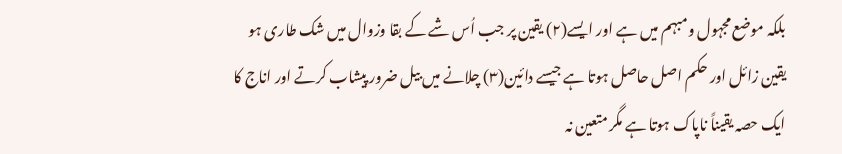بلکہ موضع مجہول ومبہم میں ہے اور ایسے(۲) یقین پر جب اُس شے کے بقا وزوال میں شک طاری ہو یقین زائل اور حکم اصل حاصل ہوتا ہے جیسے دائین(۳) چلانے میں بیل ضرور پیشاب کرتے اور اناج کا ایک حصہ یقیناً ناپاک ہوتا ہے مگر متعین نہ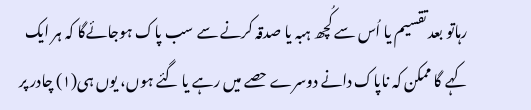رہاتو بعد تقسیم یا اُس سے کُچھ ہبہ یا صدقہ کرنے سے سب پاک ہوجائےگا کہ ہر ایک کہے گا ممکن کہ ناپاک دانے دوسرے حصے میں رہے یا گئے ہوں، یوں ہی(۱) چادر پر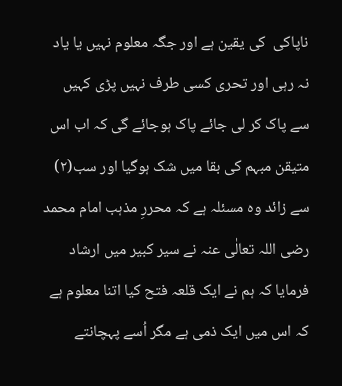ناپاکی  کی یقین ہے اور جگہ معلوم نہیں یا یاد نہ رہی اور تحری کسی طرف نہیں پڑی کہیں سے پاک کر لی جائے پاک ہوجائے گی کہ اب اس متیقن مبہم کی بقا میں شک ہوگیا اور سب(۲) سے زائد وہ مسئلہ ہے کہ محررِ مذہب امام محمد رضی اللہ تعالٰی عنہ نے سیر کبیر میں ارشاد فرمایا کہ ہم نے ایک قلعہ فتح کیا اتنا معلوم ہے کہ اس میں ایک ذمی ہے مگر اُسے پہچانتے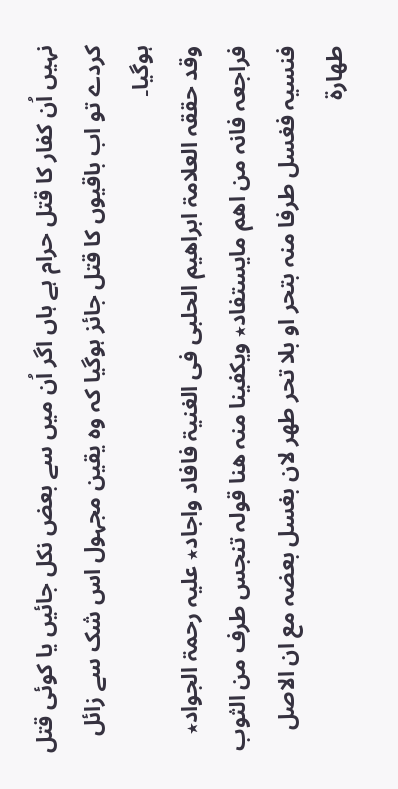نہیں اُن کفار کا قتل حرام ہے ہاں اگر اُن میں سے بعض نکل جائیں یا کوئی قتل کردے تو اب باقیوں کا قتل جائز ہوگیا کہ وہ یقین مجہول اس شک سے زائل ہوگیا۔
وقد حققہ العلامۃ ابراھیم الحلبی فی الغنیۃ فافاد واجاد٭ علیہ رحمۃ الجواد٭ فراجعہ فانہ من اھم مایستفاد٭ ویکفینا منہ ھنا قولہ تنجس طرف من الثوب فنسیہ فغسل طرفا منہ بتحر او بلا تحر طھر لان بغسل بعضہ مع ان الاصل طھارۃ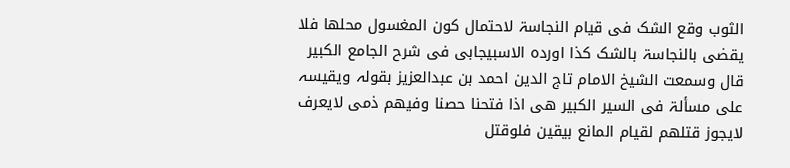الثوب وقع الشک فی قیام النجاسۃ لاحتمال کون المغسول محلھا فلا یقضی بالنجاسۃ بالشک کذا اوردہ الاسبیجابی فی شرح الجامع الکبیر قال وسمعت الشیخ الامام تاج الدین احمد بن عبدالعزیز بقولہ ویقیسہ علی مسألۃ فی السیر الکبیر ھی اذا فتحنا حصنا وفیھم ذمی لایعرف لایجوز قتلھم لقیام المانع بیقین فلوقتل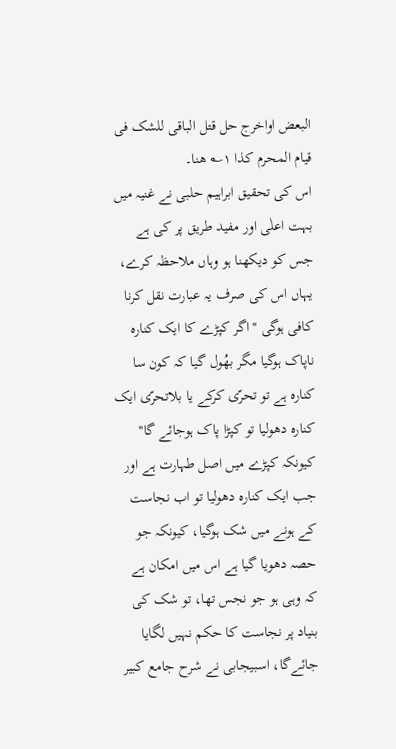البعض اواخرج حل قتل الباقی للشک فی قیام المحرم کذا ۱؎ ھنا۔
اس کی تحقیق ابراہیم حلبی نے غنیہ میں بہت اعلٰی اور مفید طریق پر کی ہے جس کو دیکھنا ہو وہاں ملاحظہ کرے، یہاں اس کی صرف یہ عبارت نقل کرنا کافی ہوگی ''اگر کپڑے کا ایک کنارہ ناپاک ہوگیا مگر بھُول گیا کہ کون سا کنارہ ہے تو تحرّی کرکے یا بلاتحرّی ایک کنارہ دھولیا تو کپڑا پاک ہوجائے گا'' کیونکہ کپڑے میں اصل طہارت ہے اور جب ایک کنارہ دھولیا تو اب نجاست کے ہونے میں شک ہوگیا، کیونکہ جو حصہ دھویا گیا ہے اس میں امکان ہے کہ وہی ہو جو نجس تھا، تو شک کی بنیاد پر نجاست کا حکم نہیں لگایا جائےگا، اسبیجابی نے شرح جامع کبیر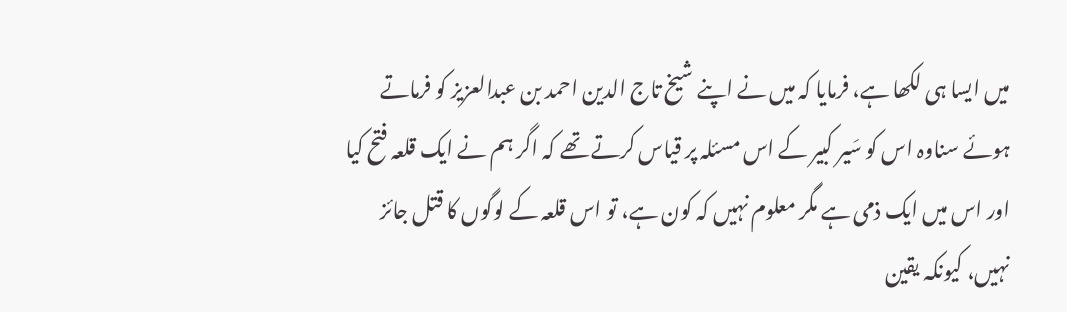میں ایسا ہی لکھا ہے، فرمایا کہ میں نے اپنے شیخ تاج الدین احمد بن عبدالعزیز کو فرماتے ہوئے سناوہ اس کو سَیر کبیر کے اس مسئلہ پر قیاس کرتے تھے کہ اگر ہم نے ایک قلعہ فتح کیا اور اس میں ایک ذمی ہے مگر معلوم نہیں کہ کون ہے، تو اس قلعہ کے لوگوں کا قتل جائز نہیں، کیونکہ یقین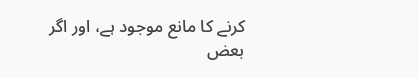کرنے کا مانع موجود ہے، اور اگر بعض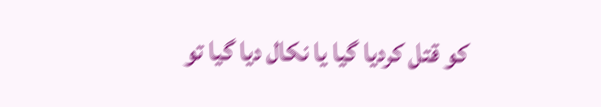کو قتل کردیا گیا یا نکال دیا گیا تو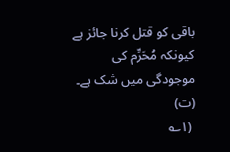باقی کو قتل کرنا جائز ہے کیونکہ مُحَرِّم کی موجودگی میں شک ہے۔ (ت)
 (۱؎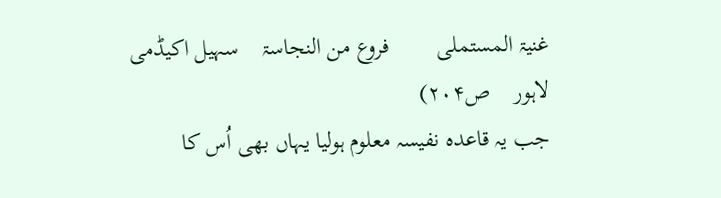غنیۃ المستملی        فروع من النجاسۃ    سہیل اکیڈمی لاہور    ص۲۰۴)
جب یہ قاعدہ نفیسہ معلوم ہولیا یہاں بھی اُس کا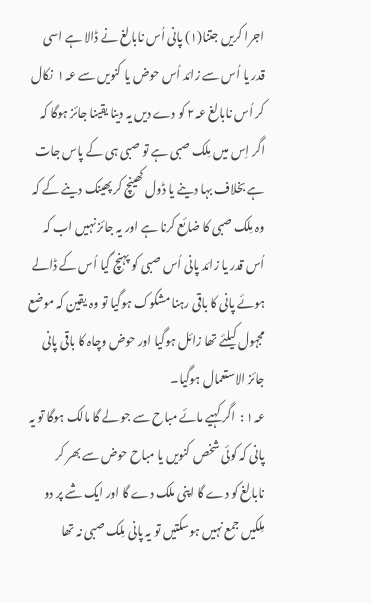اجرا کریں جتنا(۱) پانی اُس نابالغ نے ڈالا ہے اسی قدر یا اُس سے زائد اُس حوض یا کنویں سے عہ۱  نکال کر اُس نابالغ عہ۲ کو دے دیں یہ دینا یقینا جائز ہوگا کہ اگر اِس میں مِلک صبی ہے تو صبی ہی کے پاس جات ہے بخلاف بہا دینے یا ڈول کھینچ کر پھینک دینے کے کہ وہ مِلک صبی کا ضائع کرنا ہے اور یہ جائز نہیں اب کہ اُس قدر یا زائد پانی اُس صبی کو پہنچ گیا اُس کے ڈالے ہوئے پانی کا باقی رہنا مشکوک ہوگیا تو وہ یقین کہ موضع مجہول کیلئے تھا زائل ہوگیا اور حوض وچاہ کا باقی پانی جائز الاستعمال ہوگیا۔
عہ۱ :  اگر کہیے مائے مباح سے جو لے گا مالک ہوگا تو یہ پانی کہ کوئی شخص کنویں یا مباح حوض سے بھر کر نابالغ کو دے گا اپنی ملک دے گا اور ایک شے پر دو مِلکیں جمع نہیں ہوسکتیں تو یہ پانی مِلک صبی نہ تھا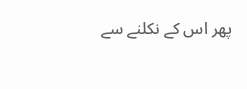پھر اس کے نکلنے سے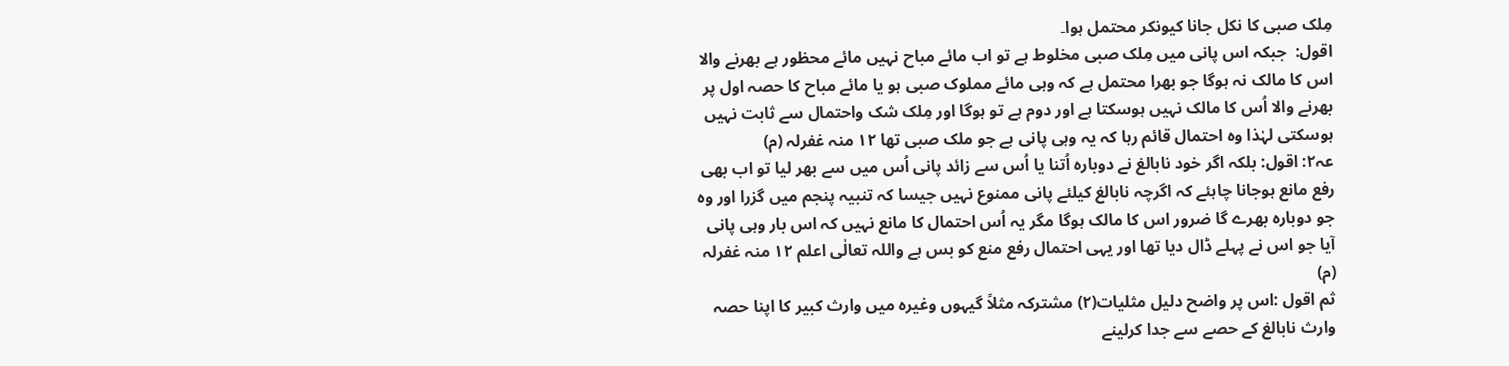مِلک صبی کا نکل جانا کیونکر محتمل ہوا۔
اقول:  جبکہ اس پانی میں مِلک صبی مخلوط ہے تو اب مائے مباح نہیں مائے محظور ہے بھرنے والا اس کا مالک نہ ہوگا جو بھرا محتمل ہے کہ وہی مائے مملوک صبی ہو یا مائے مباح کا حصہ اول پر بھرنے والا اُس کا مالک نہیں ہوسکتا ہے اور دوم ہے تو ہوگا اور مِلک شک واحتمال سے ثابت نہیں ہوسکتی لہٰذا وہ احتمال قائم رہا کہ یہ وہی پانی ہے جو ملک صبی تھا ۱۲ منہ غفرلہ (م)
عہ۲: اقول: بلکہ اگر خود نابالغ نے دوبارہ اُتنا یا اُس سے زائد پانی اُس میں سے بھر لیا تو اب بھی رفع مانع ہوجانا چاہئے کہ اگرچہ نابالغ کیلئے پانی ممنوع نہیں جیسا کہ تنبیہ پنجم میں گزرا اور وہ جو دوبارہ بھرے گا ضرور اس کا مالک ہوگا مگر یہ اُس احتمال کا مانع نہیں کہ اس بار وہی پانی آیا جو اس نے پہلے ڈال دیا تھا اور یہی احتمال رفع منع کو بس ہے واللہ تعالٰی اعلم ۱۲ منہ غفرلہ (م)
ثم اقول :اس پر واضح دلیل مثلیات(۲) مشترکہ مثلاً گیہوں وغیرہ میں وارث کبیر کا اپنا حصہ وارث نابالغ کے حصے سے جدا کرلینے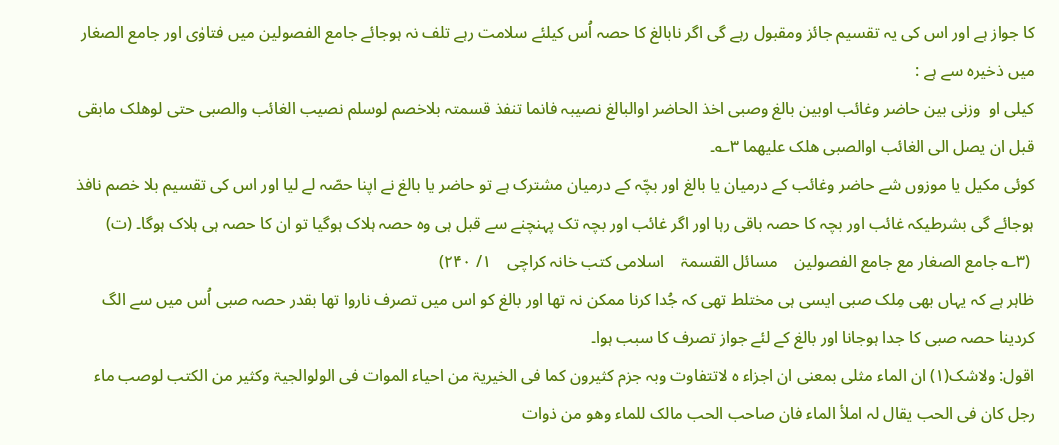کا جواز ہے اور اس کی یہ تقسیم جائز ومقبول رہے گی اگر نابالغ کا حصہ اُس کیلئے سلامت رہے تلف نہ ہوجائے جامع الفصولین میں فتاوٰی اور جامع الصغار میں ذخیرہ سے ہے :
کیلی او  وزنی بین حاضر وغائب اوبین بالغ وصبی اخذ الحاضر اوالبالغ نصیبہ فانما تنفذ قسمتہ بلاخصم لوسلم نصیب الغائب والصبی حتی لوھلک مابقی قبل ان یصل الی الغائب اوالصبی ھلک علیھما ۳؎۔
کوئی مکیل یا موزوں شے حاضر وغائب کے درمیان یا بالغ اور بچّہ کے درمیان مشترک ہے تو حاضر یا بالغ نے اپنا حصّہ لے لیا اور اس کی تقسیم بلا خصم نافذ ہوجائے گی بشرطیکہ غائب اور بچہ کا حصہ باقی رہا اور اگر غائب اور بچہ تک پہنچنے سے قبل ہی وہ حصہ ہلاک ہوگیا تو ان کا حصہ ہی ہلاک ہوگا۔ (ت)
 (۳؎ جامع الصغار مع جامع الفصولین    مسائل القسمۃ    اسلامی کتب خانہ کراچی    ۱/ ۲۴۰)
ظاہر ہے کہ یہاں بھی مِلک صبی ایسی ہی مختلط تھی کہ جُدا کرنا ممکن نہ تھا اور بالغ کو اس میں تصرف ناروا تھا بقدر حصہ صبی اُس میں سے الگ کردینا حصہ صبی کا جدا ہوجانا اور بالغ کے لئے جواز تصرف کا سبب ہوا۔
اقول: ولاشک(۱) ان الماء مثلی بمعنی ان اجزاء ہ لاتتفاوت وبہ جزم کثیرون کما فی الخیریۃ من احیاء الموات فی الولوالجیۃ وکثیر من الکتب لوصب ماء رجل کان فی الحب یقال لہ املأ الماء فان صاحب الحب مالک للماء وھو من ذوات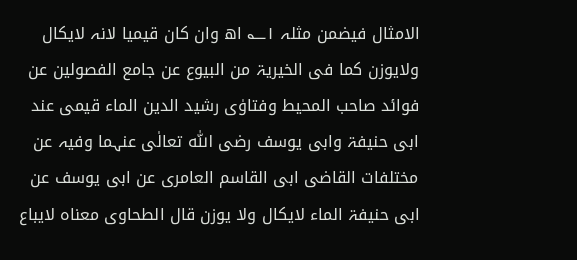الامثال فیضمن مثلہ ۱؎ اھ وان کان قیمیا لانہ لایکال ولایوزن کما فی الخیریۃ من البیوع عن جامع الفصولین عن فوائد صاحب المحیط وفتاوٰی رشید الدین الماء قیمی عند ابی حنیفۃ وابی یوسف رضی اللّٰہ تعالٰی عنہما وفیہ عن مختلفات القاضی ابی القاسم العامری عن ابی یوسف عن ابی حنیفۃ الماء لایکال ولا یوزن قال الطحاوی معناہ لایباع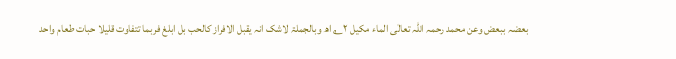بعضہ ببعض وعن محمد رحمہ اللّٰہ تعالٰی الماء مکیل ۲؎ اھ وبالجملۃ لاشک انہ یقبل الافراز کالحب بل ابلغ فربما تتفاوت قلیلا حبات طعام واحد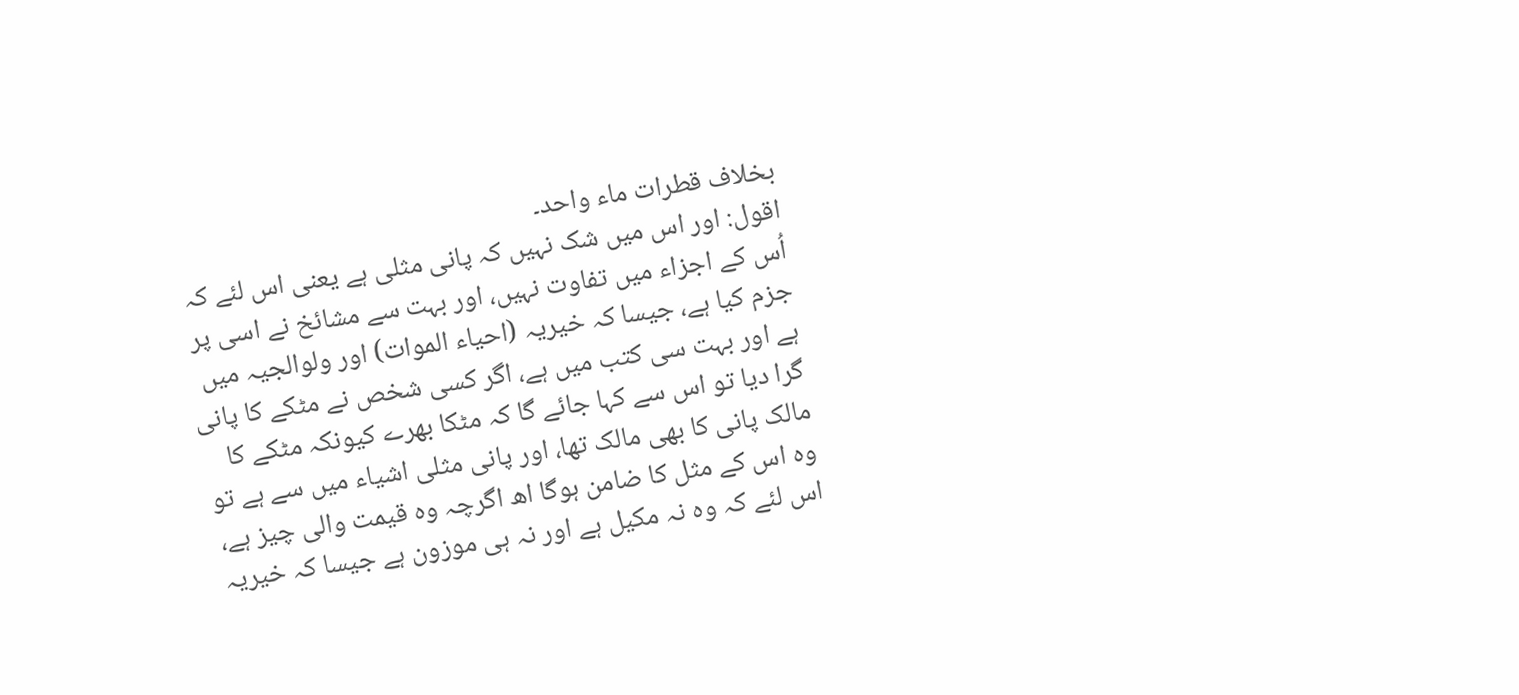بخلاف قطرات ماء واحد۔
اقول: اور اس میں شک نہیں کہ پانی مثلی ہے یعنی اس لئے کہ اُس کے اجزاء میں تفاوت نہیں، اور بہت سے مشائخ نے اسی پر جزم کیا ہے، جیسا کہ خیریہ (احیاء الموات) اور ولوالجیہ میں ہے اور بہت سی کتب میں ہے، اگر کسی شخص نے مٹکے کا پانی گرا دیا تو اس سے کہا جائے گا کہ مٹکا بھرے کیونکہ مٹکے کا مالک پانی کا بھی مالک تھا، اور پانی مثلی اشیاء میں سے ہے تو وہ اس کے مثل کا ضامن ہوگا اھ اگرچہ وہ قیمت والی چیز ہے، اس لئے کہ وہ نہ مکیل ہے اور نہ ہی موزون ہے جیسا کہ خیریہ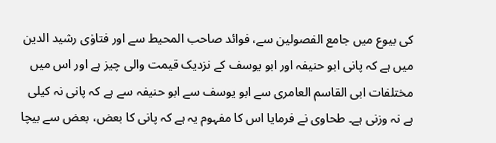کی بیوع میں جامع الفصولین سے، فوائد صاحب المحیط سے اور فتاوٰی رشید الدین میں ہے کہ پانی ابو حنیفہ اور ابو یوسف کے نزدیک قیمت والی چیز ہے اور اس میں مختلفات ابی القاسم العامری سے ابو یوسف سے ابو حنیفہ سے ہے کہ پانی نہ کیلی ہے نہ وزنی ہے۔ طحاوی نے فرمایا اس کا مفہوم یہ ہے کہ پانی کا بعض، بعض سے بیچا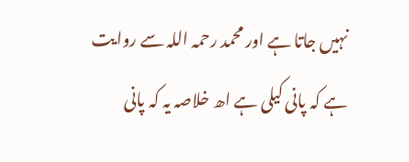نہیں جاتا ہے اور محمد رحمہ اللہ سے روایت ہے کہ پانی کیلی ہے اھ خلاصہ یہ کہ پانی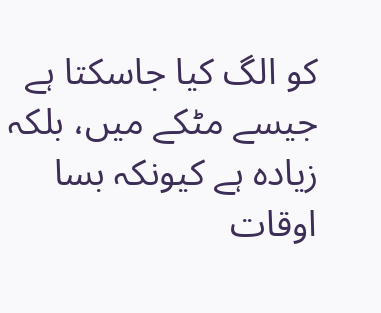کو الگ کیا جاسکتا ہے جیسے مٹکے میں، بلکہ زیادہ ہے کیونکہ بسا اوقات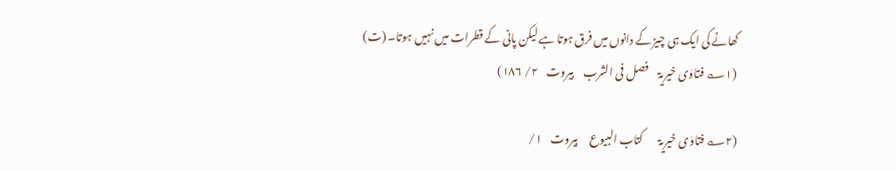کھانے کی ایک ہی چیز کے دانوں میں فرق ہوتا ہے لیکن پانی کے قطرات میں نہیں ہوتا۔ (ت)
 (۱؎ فتاوٰی خیریۃ     فصل فی الشرب    بیروت    ۲/ ۱۸۶)

(۲؎ فتاوٰی خیریۃ       کتاب البیوع     بیروت    ۱/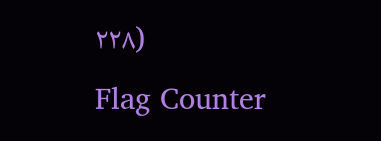۲۲۸)
Flag Counter